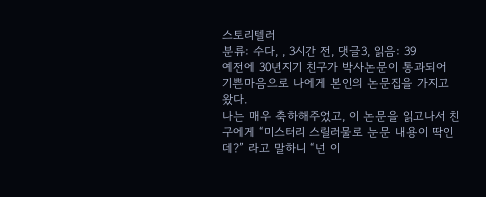스토리텔러
분류: 수다, , 3시간 전, 댓글3, 읽음: 39
예전에 30년지기 친구가 박사논문이 통과되어 기쁜마음으로 나에게 본인의 논문집을 가지고 왔다.
나는 매우 축하해주었고, 이 논문을 읽고나서 친구에게 “미스터리 스릴러물로 눈문 내용이 딱인데?” 라고 말하니 “넌 이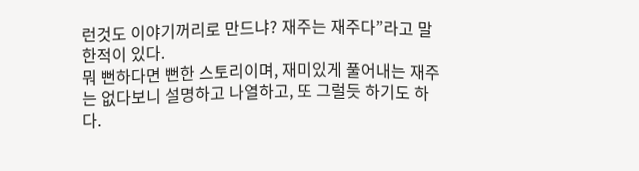런것도 이야기꺼리로 만드냐? 재주는 재주다”라고 말한적이 있다.
뭐 뻔하다면 뻔한 스토리이며, 재미있게 풀어내는 재주는 없다보니 설명하고 나열하고, 또 그럴듯 하기도 하다.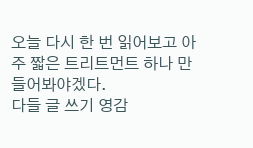오늘 다시 한 번 읽어보고 아주 짧은 트리트먼트 하나 만들어봐야겠다.
다들 글 쓰기 영감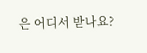은 어디서 받나요?